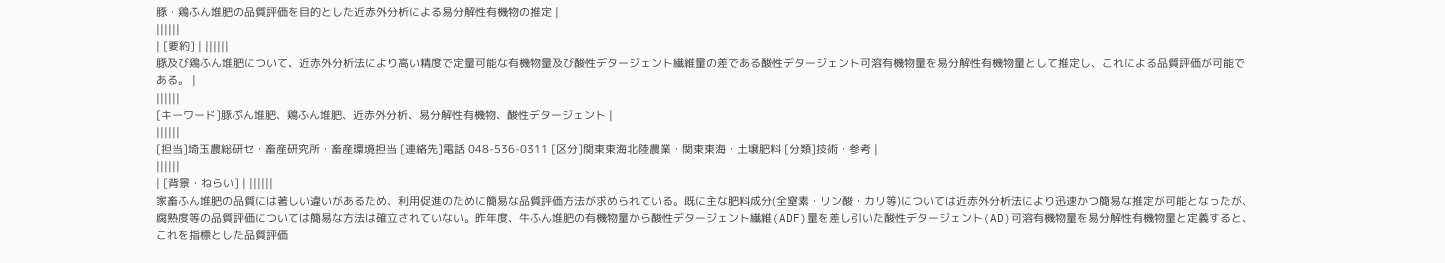豚・鶏ふん堆肥の品質評価を目的とした近赤外分析による易分解性有機物の推定 |
||||||
| [要約] | ||||||
豚及び鶏ふん堆肥について、近赤外分析法により高い精度で定量可能な有機物量及び酸性デタージェント繊維量の差である酸性デタージェント可溶有機物量を易分解性有機物量として推定し、これによる品質評価が可能である。 |
||||||
[キーワード]豚ぷん堆肥、鶏ふん堆肥、近赤外分析、易分解性有機物、酸性デタージェント |
||||||
[担当]埼玉農総研セ・畜産研究所・畜産環境担当 [連絡先]電話 048-536-0311 [区分]関東東海北陸農業・関東東海・土壌肥料 [分類]技術・参考 |
||||||
| [背景・ねらい] | ||||||
家畜ふん堆肥の品質には著しい違いがあるため、利用促進のために簡易な品質評価方法が求められている。既に主な肥料成分(全窒素・リン酸・カリ等)については近赤外分析法により迅速かつ簡易な推定が可能となったが、腐熟度等の品質評価については簡易な方法は確立されていない。昨年度、牛ふん堆肥の有機物量から酸性デタージェント繊維(ADF)量を差し引いた酸性デタージェント(AD)可溶有機物量を易分解性有機物量と定義すると、これを指標とした品質評価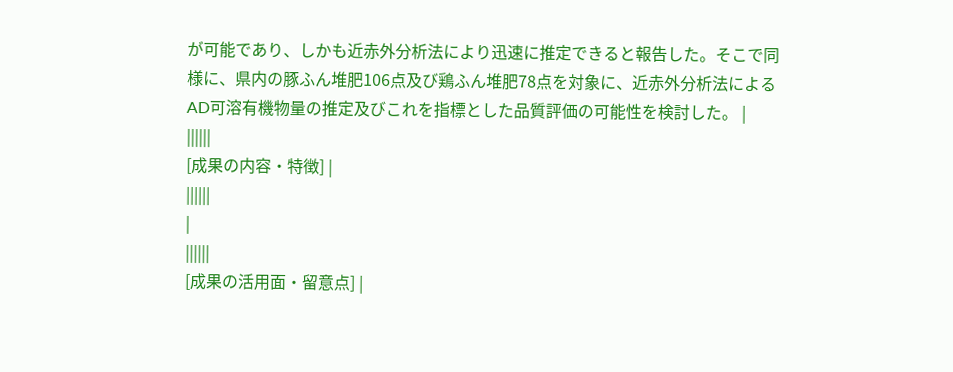が可能であり、しかも近赤外分析法により迅速に推定できると報告した。そこで同様に、県内の豚ふん堆肥106点及び鶏ふん堆肥78点を対象に、近赤外分析法によるAD可溶有機物量の推定及びこれを指標とした品質評価の可能性を検討した。 |
||||||
[成果の内容・特徴] |
||||||
|
||||||
[成果の活用面・留意点] |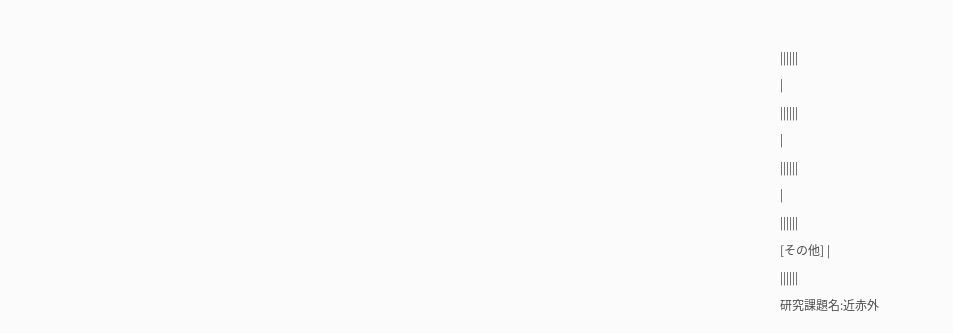||||||
|
||||||
|
||||||
|
||||||
[その他] |
||||||
研究課題名:近赤外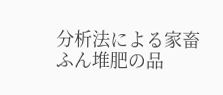分析法による家畜ふん堆肥の品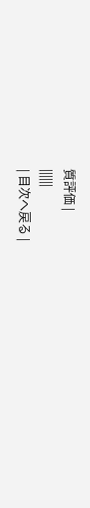質評価 |
||||||
| 目次へ戻る |